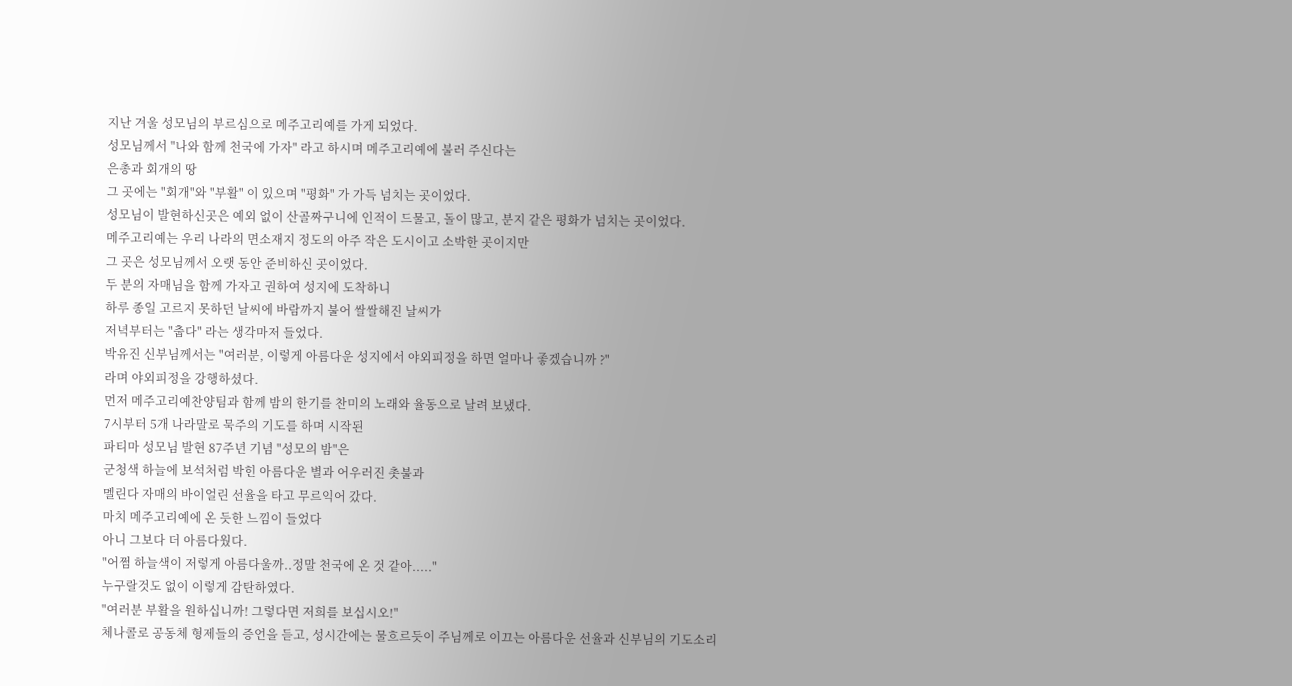지난 겨울 성모님의 부르심으로 메주고리예를 가게 되었다.
성모님께서 "나와 함께 천국에 가자" 라고 하시며 메주고리예에 불러 주신다는
은총과 회개의 땅
그 곳에는 "회개"와 "부활" 이 있으며 "평화" 가 가득 넘치는 곳이었다.
성모님이 발현하신곳은 예외 없이 산골짜구니에 인적이 드물고, 돌이 많고, 분지 같은 평화가 넘치는 곳이었다.
메주고리예는 우리 나라의 면소재지 정도의 아주 작은 도시이고 소박한 곳이지만
그 곳은 성모님께서 오랫 동안 준비하신 곳이었다.
두 분의 자매님을 함께 가자고 권하여 성지에 도착하니
하루 종일 고르지 못하던 날씨에 바람까지 불어 쌀쌀해진 날씨가
저녁부터는 "춥다" 라는 생각마저 들었다.
박유진 신부님께서는 "여러분, 이렇게 아름다운 성지에서 야외피정을 하면 얼마나 좋겠습니까 ?"
라며 야외피정을 강행하셨다.
먼저 메주고리예찬양팀과 함께 밤의 한기를 찬미의 노래와 율동으로 날려 보냈다.
7시부터 5개 나라말로 묵주의 기도를 하며 시작된
파티마 성모님 발현 87주년 기념 "성모의 밤"은
군청색 하늘에 보석처럼 박힌 아름다운 별과 어우러진 촛불과
멜린다 자매의 바이얼린 선율을 타고 무르익어 갔다.
마치 메주고리예에 온 듯한 느낌이 들었다
아니 그보다 더 아름다웠다.
"어쩜 하늘색이 저렇게 아름다울까..정말 천국에 온 것 같아....."
누구랄것도 없이 이렇게 감탄하였다.
"여러분 부활을 원하십니까! 그렇다면 저희를 보십시오!"
체나콜로 공동체 형제들의 증언을 듣고, 성시간에는 물흐르듯이 주님께로 이끄는 아름다운 선율과 신부님의 기도소리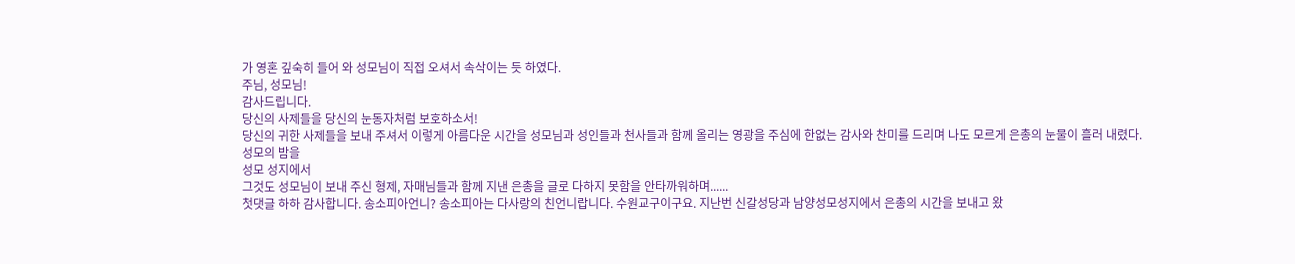가 영혼 깊숙히 들어 와 성모님이 직접 오셔서 속삭이는 듯 하였다.
주님, 성모님!
감사드립니다.
당신의 사제들을 당신의 눈동자처럼 보호하소서!
당신의 귀한 사제들을 보내 주셔서 이렇게 아름다운 시간을 성모님과 성인들과 천사들과 함께 올리는 영광을 주심에 한없는 감사와 찬미를 드리며 나도 모르게 은총의 눈물이 흘러 내렸다.
성모의 밤을
성모 성지에서
그것도 성모님이 보내 주신 형제, 자매님들과 함께 지낸 은총을 글로 다하지 못함을 안타까워하며......
첫댓글 하하 감사합니다. 송소피아언니? 송소피아는 다사랑의 친언니랍니다. 수원교구이구요. 지난번 신갈성당과 남양성모성지에서 은총의 시간을 보내고 왔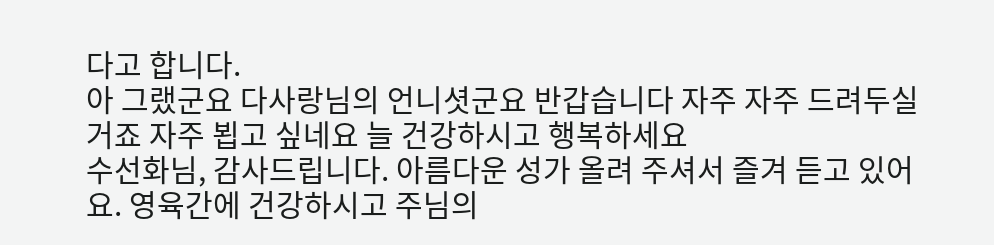다고 합니다.
아 그랬군요 다사랑님의 언니셧군요 반갑습니다 자주 자주 드려두실거죠 자주 뵙고 싶네요 늘 건강하시고 행복하세요
수선화님, 감사드립니다. 아름다운 성가 올려 주셔서 즐겨 듣고 있어요. 영육간에 건강하시고 주님의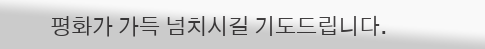평화가 가득 넘치시길 기도드립니다.